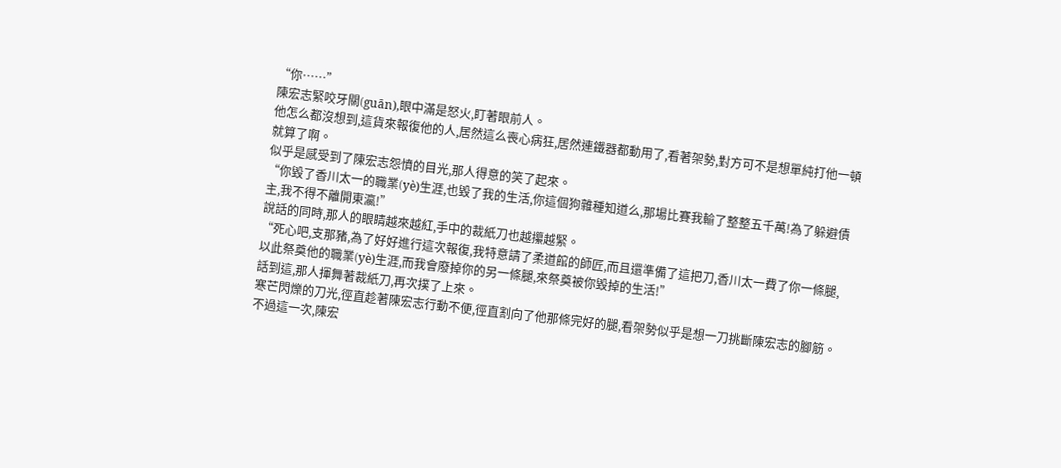“你……”
陳宏志緊咬牙關(guān),眼中滿是怒火,盯著眼前人。
他怎么都沒想到,這貨來報復他的人,居然這么喪心病狂,居然連鐵器都動用了,看著架勢,對方可不是想單純打他一頓就算了啊。
似乎是感受到了陳宏志怨憤的目光,那人得意的笑了起來。
“你毀了香川太一的職業(yè)生涯,也毀了我的生活,你這個狗雜種知道么,那場比賽我輸了整整五千萬!為了躲避債主,我不得不離開東瀛!”
說話的同時,那人的眼睛越來越紅,手中的裁紙刀也越攥越緊。
“死心吧,支那豬,為了好好進行這次報復,我特意請了柔道館的師匠,而且還準備了這把刀,香川太一費了你一條腿,以此祭奠他的職業(yè)生涯,而我會廢掉你的另一條腿,來祭奠被你毀掉的生活!”
話到這,那人揮舞著裁紙刀,再次撲了上來。
寒芒閃爍的刀光,徑直趁著陳宏志行動不便,徑直割向了他那條完好的腿,看架勢似乎是想一刀挑斷陳宏志的腳筋。
不過這一次,陳宏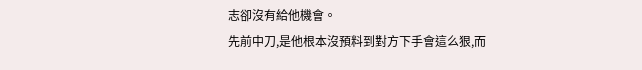志卻沒有給他機會。
先前中刀,是他根本沒預料到對方下手會這么狠,而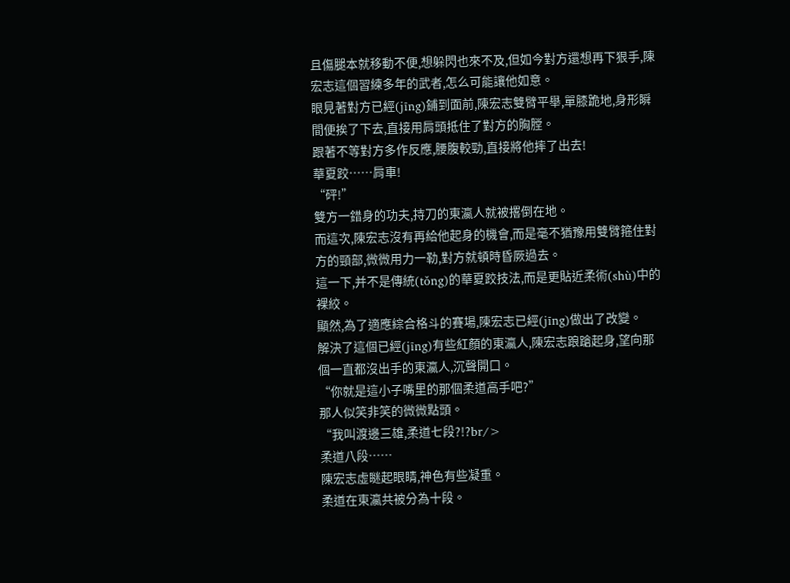且傷腿本就移動不便,想躲閃也來不及,但如今對方還想再下狠手,陳宏志這個習練多年的武者,怎么可能讓他如意。
眼見著對方已經(jīng)鋪到面前,陳宏志雙臂平舉,單膝跪地,身形瞬間便挨了下去,直接用肩頭抵住了對方的胸膛。
跟著不等對方多作反應,腰腹較勁,直接將他摔了出去!
華夏跤……肩車!
“砰!”
雙方一錯身的功夫,持刀的東瀛人就被撂倒在地。
而這次,陳宏志沒有再給他起身的機會,而是毫不猶豫用雙臂箍住對方的頸部,微微用力一勒,對方就頓時昏厥過去。
這一下,并不是傳統(tǒng)的華夏跤技法,而是更貼近柔術(shù)中的裸絞。
顯然,為了適應綜合格斗的賽場,陳宏志已經(jīng)做出了改變。
解決了這個已經(jīng)有些紅顏的東瀛人,陳宏志踉蹌起身,望向那個一直都沒出手的東瀛人,沉聲開口。
“你就是這小子嘴里的那個柔道高手吧?”
那人似笑非笑的微微點頭。
“我叫渡邊三雄,柔道七段?!?br/>
柔道八段……
陳宏志虛瞇起眼睛,神色有些凝重。
柔道在東瀛共被分為十段。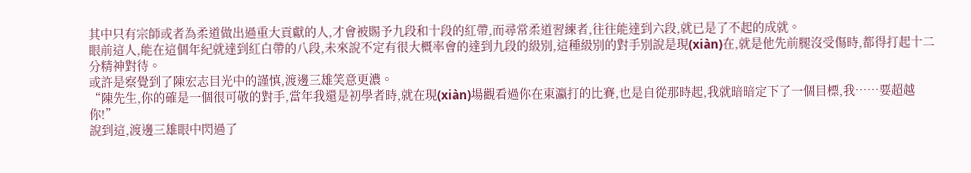其中只有宗師或者為柔道做出過重大貢獻的人,才會被賜予九段和十段的紅帶,而尋常柔道習練者,往往能達到六段,就已是了不起的成就。
眼前這人,能在這個年紀就達到紅白帶的八段,未來說不定有很大概率會的達到九段的級別,這種級別的對手別說是現(xiàn)在,就是他先前腿沒受傷時,都得打起十二分精神對待。
或許是察覺到了陳宏志目光中的謹慎,渡邊三雄笑意更濃。
“陳先生,你的確是一個很可敬的對手,當年我還是初學者時,就在現(xiàn)場觀看過你在東瀛打的比賽,也是自從那時起,我就暗暗定下了一個目標,我……要超越你!”
說到這,渡邊三雄眼中閃過了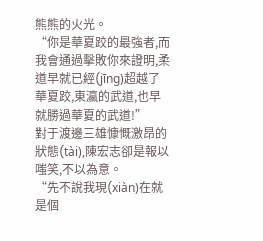熊熊的火光。
“你是華夏跤的最強者,而我會通過擊敗你來證明,柔道早就已經(jīng)超越了華夏跤,東瀛的武道,也早就勝過華夏的武道!”
對于渡邊三雄慷慨激昂的狀態(tài),陳宏志卻是報以嗤笑,不以為意。
“先不說我現(xiàn)在就是個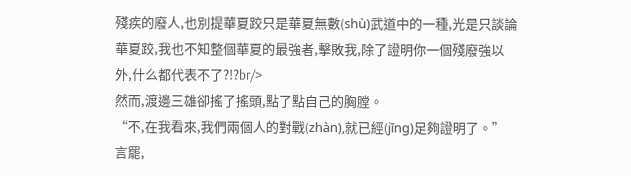殘疾的廢人,也別提華夏跤只是華夏無數(shù)武道中的一種,光是只談論華夏跤,我也不知整個華夏的最強者,擊敗我,除了證明你一個殘廢強以外,什么都代表不了?!?br/>
然而,渡邊三雄卻搖了搖頭,點了點自己的胸膛。
“不,在我看來,我們兩個人的對戰(zhàn),就已經(jīng)足夠證明了。”
言罷,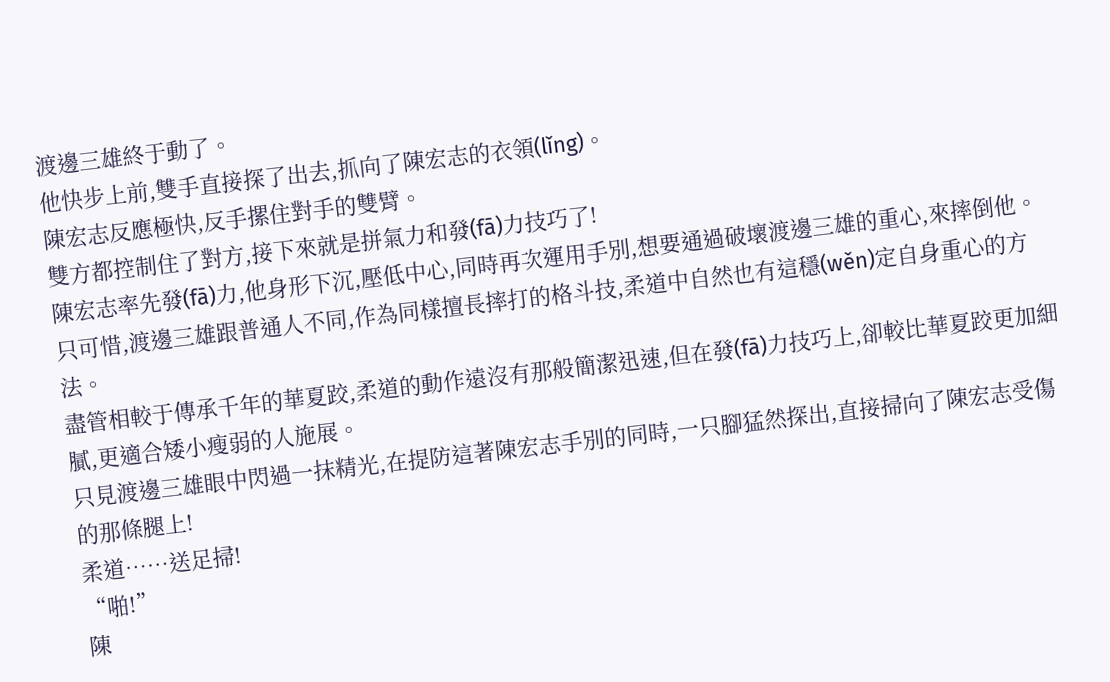渡邊三雄終于動了。
他快步上前,雙手直接探了出去,抓向了陳宏志的衣領(lǐng)。
陳宏志反應極快,反手摞住對手的雙臂。
雙方都控制住了對方,接下來就是拼氣力和發(fā)力技巧了!
陳宏志率先發(fā)力,他身形下沉,壓低中心,同時再次運用手別,想要通過破壞渡邊三雄的重心,來摔倒他。
只可惜,渡邊三雄跟普通人不同,作為同樣擅長摔打的格斗技,柔道中自然也有這穩(wěn)定自身重心的方法。
盡管相較于傳承千年的華夏跤,柔道的動作遠沒有那般簡潔迅速,但在發(fā)力技巧上,卻較比華夏跤更加細膩,更適合矮小瘦弱的人施展。
只見渡邊三雄眼中閃過一抹精光,在提防這著陳宏志手別的同時,一只腳猛然探出,直接掃向了陳宏志受傷的那條腿上!
柔道……送足掃!
“啪!”
陳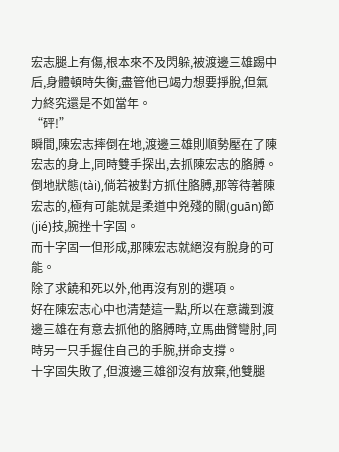宏志腿上有傷,根本來不及閃躲,被渡邊三雄踢中后,身體頓時失衡,盡管他已竭力想要掙脫,但氣力終究還是不如當年。
“砰!”
瞬間,陳宏志摔倒在地,渡邊三雄則順勢壓在了陳宏志的身上,同時雙手探出,去抓陳宏志的胳膊。
倒地狀態(tài),倘若被對方抓住胳膊,那等待著陳宏志的,極有可能就是柔道中兇殘的關(guān)節(jié)技,腕挫十字固。
而十字固一但形成,那陳宏志就絕沒有脫身的可能。
除了求饒和死以外,他再沒有別的選項。
好在陳宏志心中也清楚這一點,所以在意識到渡邊三雄在有意去抓他的胳膊時,立馬曲臂彎肘,同時另一只手握住自己的手腕,拼命支撐。
十字固失敗了,但渡邊三雄卻沒有放棄,他雙腿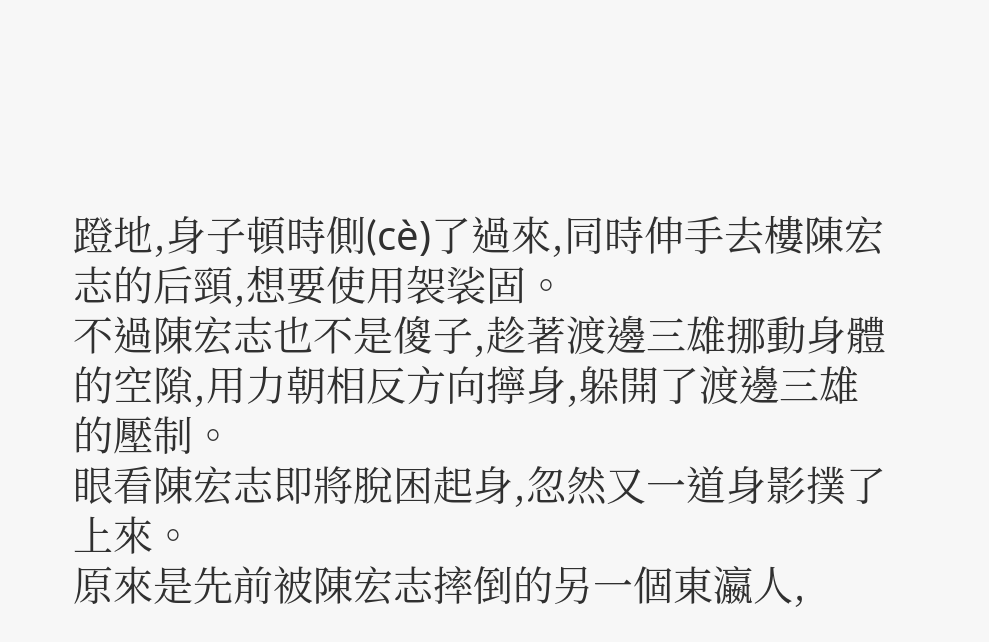蹬地,身子頓時側(cè)了過來,同時伸手去樓陳宏志的后頸,想要使用袈裟固。
不過陳宏志也不是傻子,趁著渡邊三雄挪動身體的空隙,用力朝相反方向擰身,躲開了渡邊三雄的壓制。
眼看陳宏志即將脫困起身,忽然又一道身影撲了上來。
原來是先前被陳宏志摔倒的另一個東瀛人,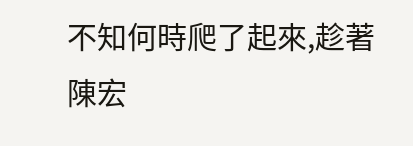不知何時爬了起來,趁著陳宏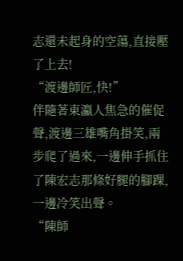志還未起身的空蕩,直接壓了上去!
“渡邊師匠,快!”
伴隨著東瀛人焦急的催促聲,渡邊三雄嘴角掛笑,兩步爬了過來,一邊伸手抓住了陳宏志那條好腿的腳踝,一邊冷笑出聲。
“陳師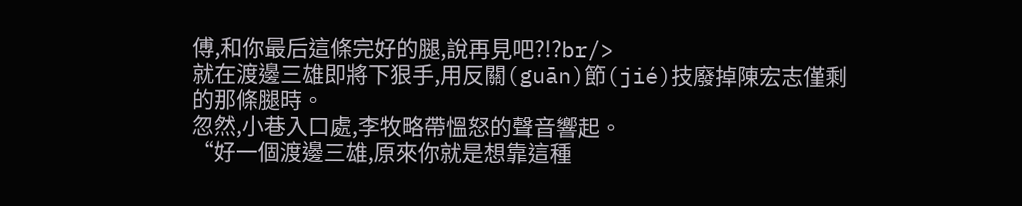傅,和你最后這條完好的腿,說再見吧?!?br/>
就在渡邊三雄即將下狠手,用反關(guān)節(jié)技廢掉陳宏志僅剩的那條腿時。
忽然,小巷入口處,李牧略帶慍怒的聲音響起。
“好一個渡邊三雄,原來你就是想靠這種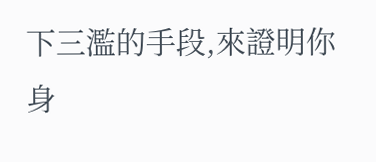下三濫的手段,來證明你身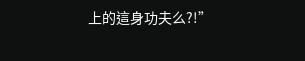上的這身功夫么?!”